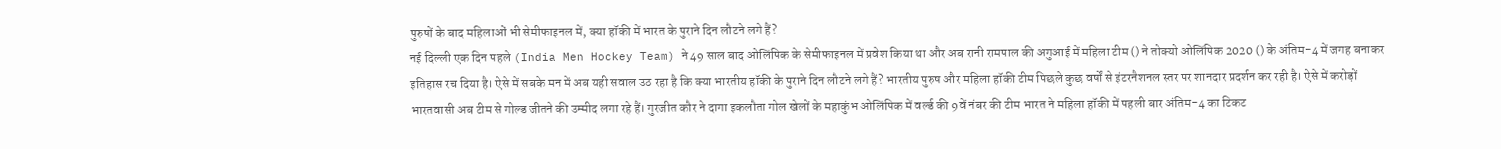पुरुषों के बाद महिलाओं भी सेमीफाइनल में, क्या हॉकी में भारत के पुराने दिन लौटने लगे हैं?
नई दिल्ली एक दिन पहले (India Men Hockey Team) ने 49 साल बाद ओलिंपिक के सेमीफाइनल में प्रवेश किया था और अब रानी रामपाल की अगुआई में महिला टीम () ने तोक्यो ओलिंपिक 2020 () के अंतिम-4 में जगह बनाकर इतिहास रच दिया है। ऐसे में सबके मन में अब यही सवाल उठ रहा है कि क्या भारतीय हॉकी के पुराने दिन लौटने लगे हैं? भारतीय पुरुष और महिला हॉकी टीम पिछले कुछ वर्षों से इंटरनैशनल स्तर पर शानदार प्रदर्शन कर रही है। ऐसे में करोड़ों भारतवासी अब टीम से गोल्ड जीतने की उम्मीद लगा रहे हैं। गुरजीत कौर ने दागा इकलौता गोल खेलों के महाकुंभ ओलिंपिक में वर्ल्ड की 9वें नंबर की टीम भारत ने महिला हॉकी में पहली बार अंतिम-4 का टिकट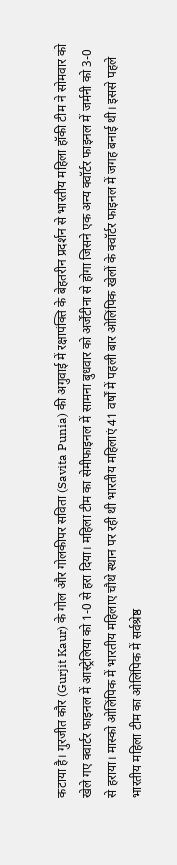कटाया है। गुरजीत कौर (Gurjit Kaur) के गोल और गोलकीपर सविता (Savita Punia) की अगुवाई में रक्षापंक्ति के बेहतरीन प्रदर्शन से भारतीय महिला हॉकी टीम ने सोमवार को खेले गए क्वार्टर फाइनल में आस्ट्रेलिया को 1-0 से हरा दिया। महिला टीम का सेमीफाइनल में सामना बुधवार को अर्जेंटीना से होगा जिसने एक अन्य क्वॉर्टर फाइनल में जर्मनी को 3-0 से हराया। मास्को ओलिंपिक में भारतीय महिलाए चौथे स्थान पर रही थी भारतीय महिलाएं 41 वर्षों में पहली बार ओलिंपिक खेलों के क्वॉर्टर फाइनल में जगह बनाई थी। इससे पहले भारतीय महिला टीम का ओलिंपिक में सर्वश्रेष्ठ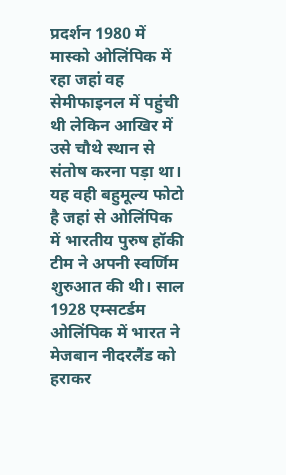प्रदर्शन 1980 में मास्को ओलिंपिक में रहा जहां वह सेमीफाइनल में पहुंची थी लेकिन आखिर में उसे चौथे स्थान से संतोष करना पड़ा था। यह वही बहुमूल्य फोटो है जहां से ओलिंपिक में भारतीय पुरुष हॉकी टीम ने अपनी स्वर्णिम शुरुआत की थी। साल 1928 एम्सटर्डम ओलिंपिक में भारत ने मेजबान नीदरलैंड को हराकर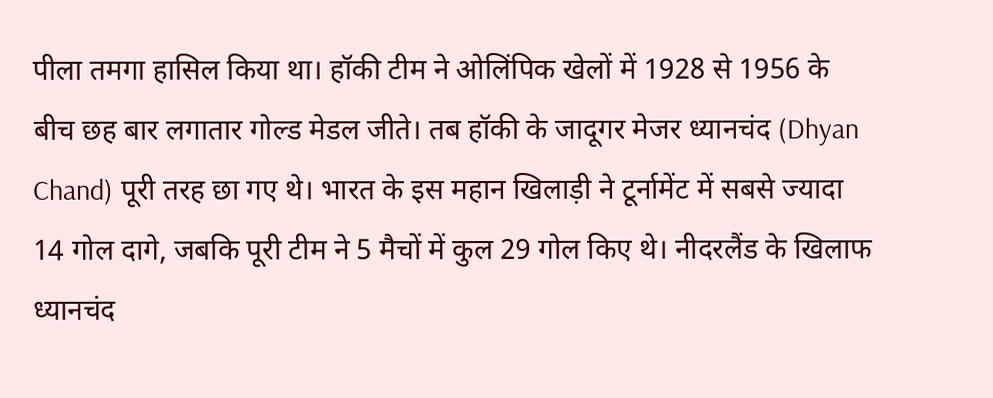पीला तमगा हासिल किया था। हॉकी टीम ने ओलिंपिक खेलों में 1928 से 1956 के बीच छह बार लगातार गोल्ड मेडल जीते। तब हॉकी के जादूगर मेजर ध्यानचंद (Dhyan Chand) पूरी तरह छा गए थे। भारत के इस महान खिलाड़ी ने टूर्नामेंट में सबसे ज्यादा 14 गोल दागे, जबकि पूरी टीम ने 5 मैचों में कुल 29 गोल किए थे। नीदरलैंड के खिलाफ ध्यानचंद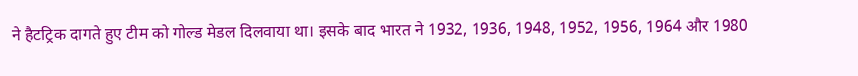ने हैटट्रिक दागते हुए टीम को गोल्ड मेडल दिलवाया था। इसके बाद भारत ने 1932, 1936, 1948, 1952, 1956, 1964 और 1980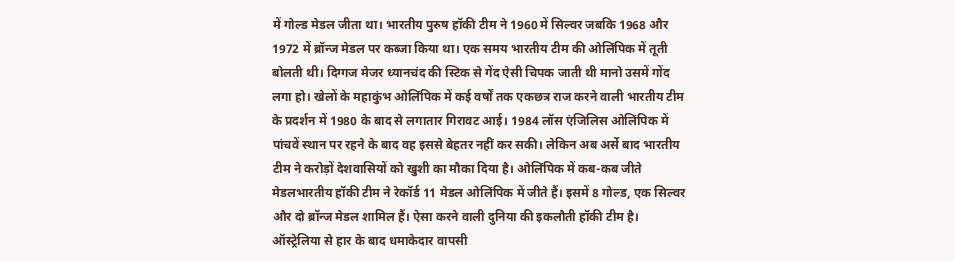में गोल्ड मेडल जीता था। भारतीय पुरुष हॉकी टीम ने 1960 में सिल्वर जबकि 1968 और 1972 में ब्रॉन्ज मेडल पर कब्जा किया था। एक समय भारतीय टीम की ओलिंपिक में तूती बोलती थी। दिग्गज मेजर ध्यानचंद की स्टिक से गेंद ऐसी चिपक जाती थी मानो उसमें गोंद लगा हो। खेलों के महाकुंभ ओलिंपिक में कई वर्षों तक एकछत्र राज करने वाली भारतीय टीम के प्रदर्शन में 1980 के बाद से लगातार गिरावट आई। 1984 लॉस एंजिलिस ओलिंपिक में पांचवें स्थान पर रहने के बाद वह इससे बेहतर नहीं कर सकी। लेकिन अब अर्से बाद भारतीय टीम ने करोड़ों देशवासियों को खुशी का मौका दिया है। ओलिंपिक में कब-कब जीते मेडलभारतीय हॉकी टीम ने रेकॉर्ड 11 मेडल ओलिंपिक में जीते हैं। इसमें 8 गोल्ड, एक सिल्वर और दो ब्रॉन्ज मेडल शामिल हैं। ऐसा करने वाली दुनिया की इकलौती हॉकी टीम है। ऑस्ट्रेलिया से हार के बाद धमाकेदार वापसी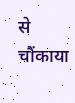से चौंकाया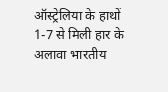ऑस्ट्रेलिया के हाथों 1-7 से मिली हार के अलावा भारतीय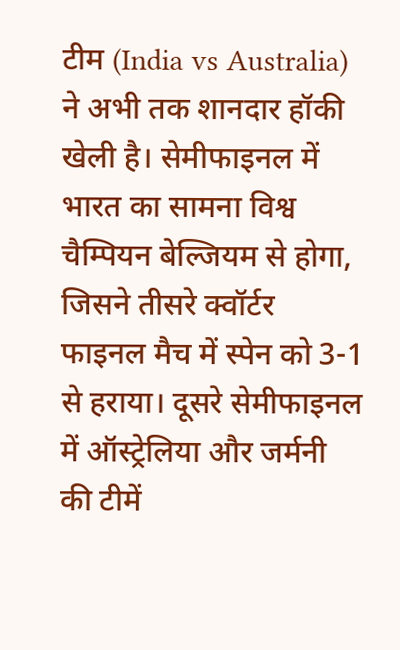टीम (India vs Australia) ने अभी तक शानदार हॉकी खेली है। सेमीफाइनल में भारत का सामना विश्व चैम्पियन बेल्जियम से होगा, जिसने तीसरे क्वॉर्टर फाइनल मैच में स्पेन को 3-1 से हराया। दूसरे सेमीफाइनल में ऑस्ट्रेलिया और जर्मनी की टीमें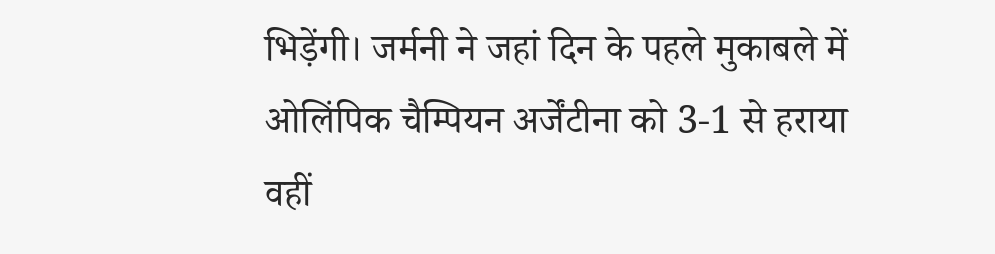भिड़ेंगी। जर्मनी ने जहां दिन के पहले मुकाबले में ओलिंपिक चैम्पियन अर्जेंटीना को 3-1 से हराया वहीं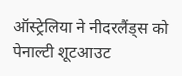ऑस्ट्रेलिया ने नीदरलैंड्स को पेनाल्टी शूटआउट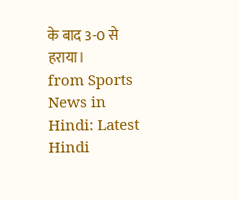के बाद 3-0 से हराया।
from Sports News in Hindi: Latest Hindi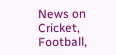News on Cricket, Football,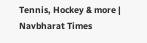Tennis, Hockey & more | Navbharat Times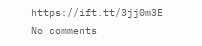https://ift.tt/3jj0m3E
No comments